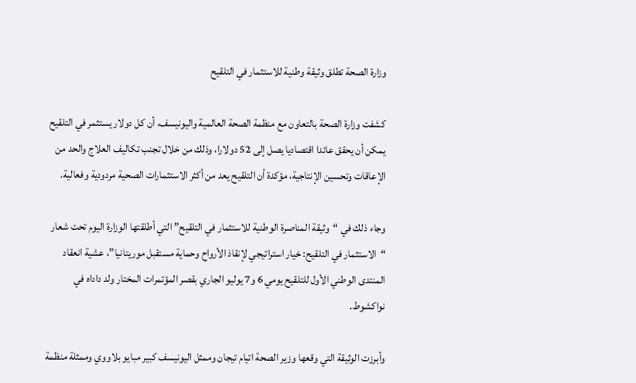وزارة الصحة تطلق وثيقة وطنية للاستثمار في التلقيح

كشفت وزارة الصحة بالتعاون مع منظمة الصحة العالمية واليونيسف، أن كل دولار يستثمر في التلقيح يمكن أن يحقق عائدا اقتصاديا يصل إلى 52 دولارا، وذلك من خلال تجنب تكاليف العلاج والحد من الإعاقات وتحسين الإنتاجية، مؤكدة أن التلقيح يعد من أكثر الاستثمارات الصحية مردودية وفعالية.

وجاء ذلك في “وثيقة المناصرة الوطنية للاستثمار في التلقيح” التي أطلقتها الوزارة اليوم تحت شعار “الاستثمار في التلقيح: خيار استراتيجي لإنقاذ الأرواح وحماية مستقبل موريتانيا”، عشية انعقاد المنتدى الوطني الأول للتلقيح يومي 6 و7 يوليو الجاري بقصر المؤتمرات المختار ولد داداه في نواكشوط.

وأبرزت الوثيقة التي وقعها وزير الصحة اتيام تيجان وممثل اليونيسف كبير مبايو بلاووي وممثلة منظمة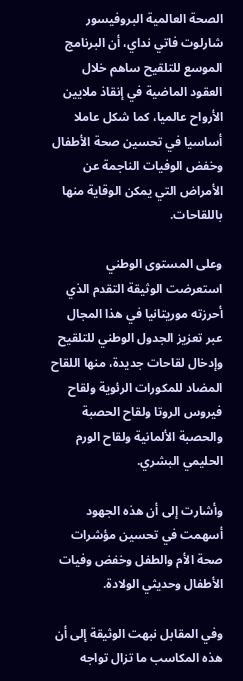الصحة العالمية البروفيسور شارلوت فاتي نداي، أن البرنامج الموسع للتلقيح ساهم خلال العقود الماضية في إنقاذ ملايين الأرواح عالميا، كما شكل عاملا أساسيا في تحسين صحة الأطفال وخفض الوفيات الناجمة عن الأمراض التي يمكن الوقاية منها باللقاحات.

وعلى المستوى الوطني استعرضت الوثيقة التقدم الذي أحرزته موريتانيا في هذا المجال عبر تعزيز الجدول الوطني للتلقيح وإدخال لقاحات جديدة، منها اللقاح المضاد للمكورات الرئوية ولقاح فيروس الروتا ولقاح الحصبة والحصبة الألمانية ولقاح الورم الحليمي البشري.

وأشارت إلى أن هذه الجهود أسهمت في تحسين مؤشرات صحة الأم والطفل وخفض وفيات الأطفال وحديثي الولادة.

وفي المقابل نبهت الوثيقة إلى أن هذه المكاسب ما تزال تواجه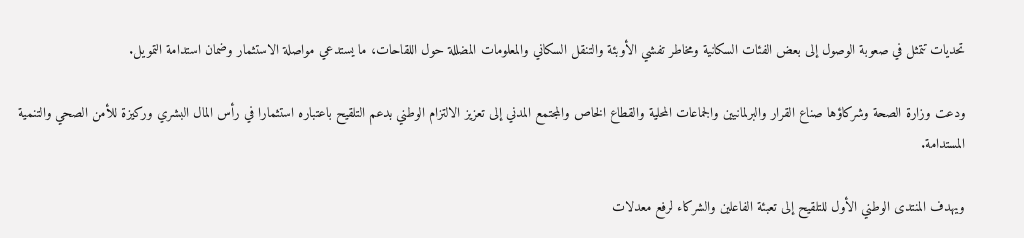تحديات تتمثل في صعوبة الوصول إلى بعض الفئات السكانية ومخاطر تفشي الأوبئة والتنقل السكاني والمعلومات المضللة حول اللقاحات، ما يستدعي مواصلة الاستثمار وضمان استدامة التمويل.

ودعت وزارة الصحة وشركاؤها صناع القرار والبرلمانيين والجماعات المحلية والقطاع الخاص والمجتمع المدني إلى تعزيز الالتزام الوطني بدعم التلقيح باعتباره استثمارا في رأس المال البشري وركيزة للأمن الصحي والتنمية المستدامة.

ويهدف المنتدى الوطني الأول للتلقيح إلى تعبئة الفاعلين والشركاء لرفع معدلات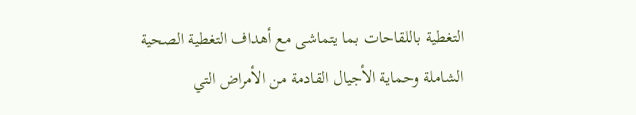التغطية باللقاحات بما يتماشى مع أهداف التغطية الصحية الشاملة وحماية الأجيال القادمة من الأمراض التي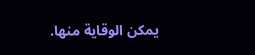يمكن الوقاية منها.